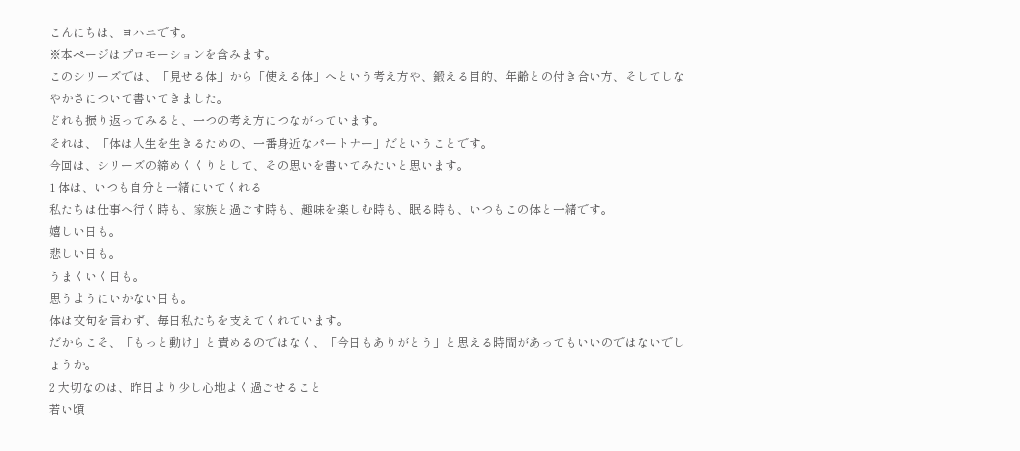こんにちは、ヨハニです。
※本ページはプロモーションを含みます。
このシリーズでは、「見せる体」から「使える体」へという考え方や、鍛える目的、年齢との付き合い方、そしてしなやかさについて書いてきました。
どれも振り返ってみると、一つの考え方につながっています。
それは、「体は人生を生きるための、一番身近なパートナー」だということです。
今回は、シリーズの締めくくりとして、その思いを書いてみたいと思います。
1 体は、いつも自分と一緒にいてくれる
私たちは仕事へ行く時も、家族と過ごす時も、趣味を楽しむ時も、眠る時も、いつもこの体と一緒です。
嬉しい日も。
悲しい日も。
うまくいく日も。
思うようにいかない日も。
体は文句を言わず、毎日私たちを支えてくれています。
だからこそ、「もっと動け」と責めるのではなく、「今日もありがとう」と思える時間があってもいいのではないでしょうか。
2 大切なのは、昨日より少し心地よく過ごせること
若い頃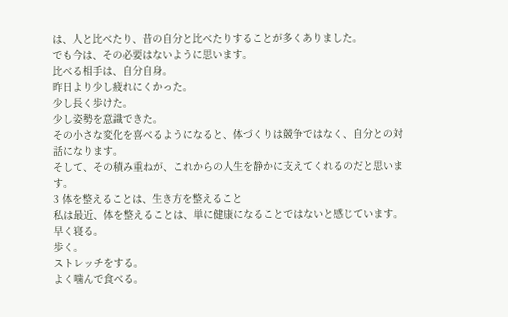は、人と比べたり、昔の自分と比べたりすることが多くありました。
でも今は、その必要はないように思います。
比べる相手は、自分自身。
昨日より少し疲れにくかった。
少し長く歩けた。
少し姿勢を意識できた。
その小さな変化を喜べるようになると、体づくりは競争ではなく、自分との対話になります。
そして、その積み重ねが、これからの人生を静かに支えてくれるのだと思います。
3 体を整えることは、生き方を整えること
私は最近、体を整えることは、単に健康になることではないと感じています。
早く寝る。
歩く。
ストレッチをする。
よく噛んで食べる。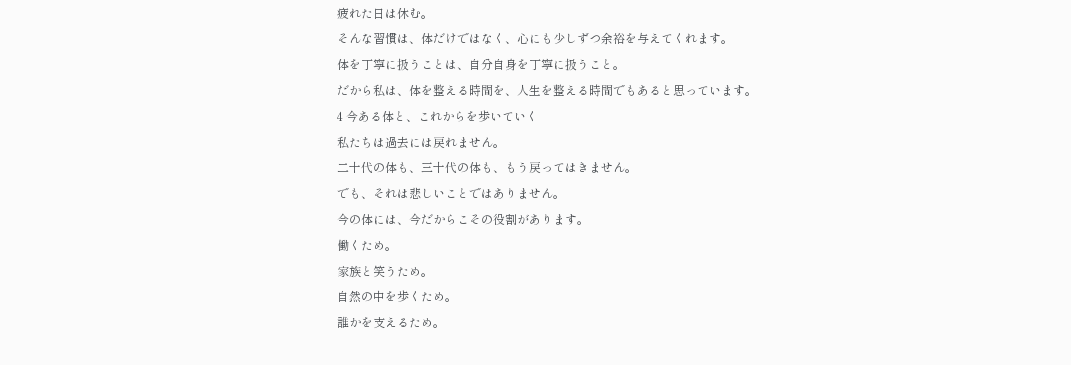疲れた日は休む。
そんな習慣は、体だけではなく、心にも少しずつ余裕を与えてくれます。
体を丁寧に扱うことは、自分自身を丁寧に扱うこと。
だから私は、体を整える時間を、人生を整える時間でもあると思っています。
4 今ある体と、これからを歩いていく
私たちは過去には戻れません。
二十代の体も、三十代の体も、もう戻ってはきません。
でも、それは悲しいことではありません。
今の体には、今だからこその役割があります。
働くため。
家族と笑うため。
自然の中を歩くため。
誰かを支えるため。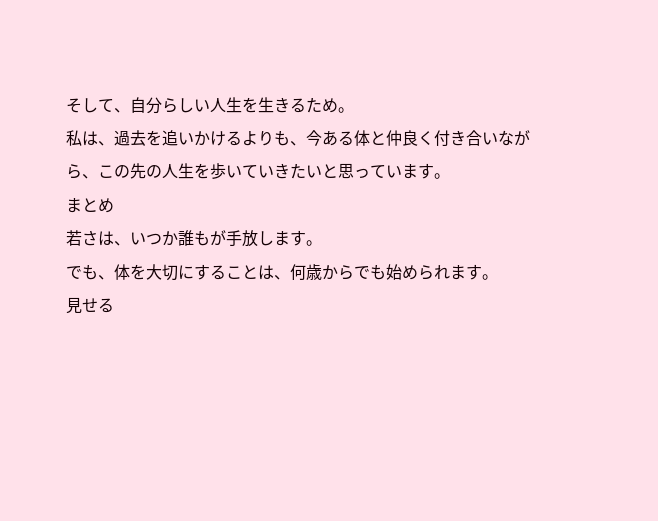そして、自分らしい人生を生きるため。
私は、過去を追いかけるよりも、今ある体と仲良く付き合いながら、この先の人生を歩いていきたいと思っています。
まとめ
若さは、いつか誰もが手放します。
でも、体を大切にすることは、何歳からでも始められます。
見せる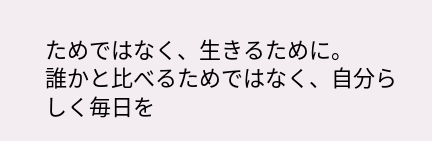ためではなく、生きるために。
誰かと比べるためではなく、自分らしく毎日を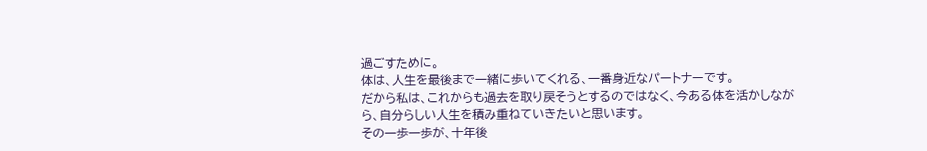過ごすために。
体は、人生を最後まで一緒に歩いてくれる、一番身近なパートナーです。
だから私は、これからも過去を取り戻そうとするのではなく、今ある体を活かしながら、自分らしい人生を積み重ねていきたいと思います。
その一歩一歩が、十年後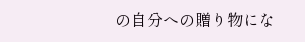の自分への贈り物にな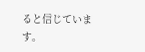ると信じています。